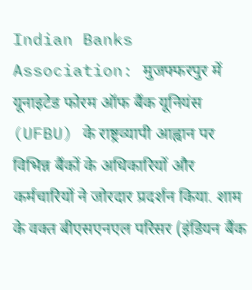Indian Banks Association: मुजफ्फरपुर में यूनाइटेड फोरम ऑफ बैंक यूनियंस (UFBU) के राष्ट्रव्यापी आह्वान पर विभिन्न बैंकों के अधिकारियों और कर्मचारियों ने जोरदार प्रदर्शन किया. शाम के वक्त बीएसएनएल परिसर (इंडियन बैंक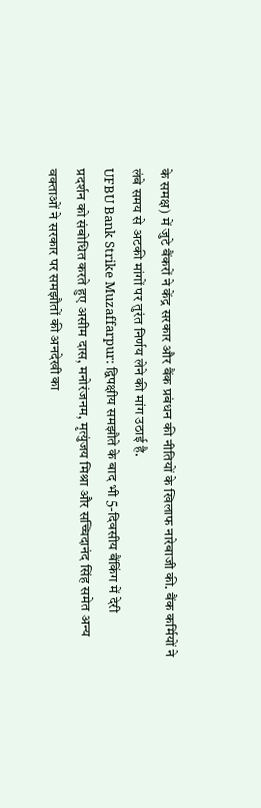के समक्ष) में जुटे बैंकरों ने केंद्र सरकार और बैंक प्रबंधन की नीतियों के खिलाफ नारेबाजी की. बैंक कर्मियों ने लंबे समय से अटकी मांगों पर तुरंत निर्णय लेने की मांग उठाई है.
UFBU Bank Strike Muzaffarpur: द्विपक्षीय समझौते के बाद भी 5-दिवसीय बैंकिंग में देरी
प्रदर्शन को संबोधित करते हुए असीम दास, मनोरंजनम, मृत्युंजय मिश्रा और सच्चिदानंद सिंह समेत अन्य वक्ताओं ने सरकार पर समझौतों की अनदेखी का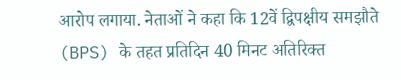आरोप लगाया. नेताओं ने कहा कि 12वें द्विपक्षीय समझौते (BPS) के तहत प्रतिदिन 40 मिनट अतिरिक्त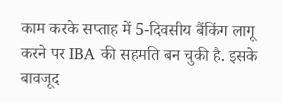काम करके सप्ताह में 5-दिवसीय बैंकिंग लागू करने पर IBA की सहमति बन चुकी है. इसके बावजूद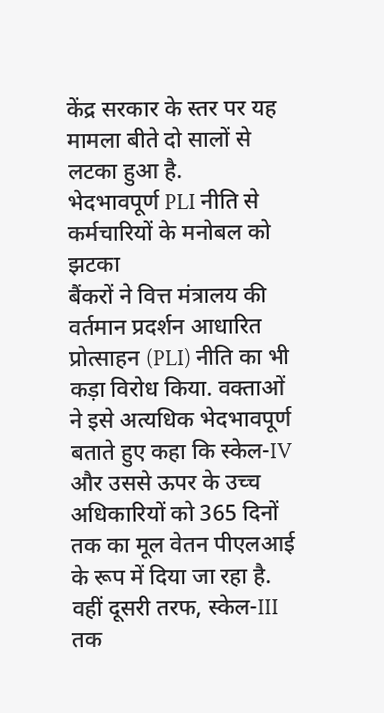केंद्र सरकार के स्तर पर यह मामला बीते दो सालों से लटका हुआ है.
भेदभावपूर्ण PLI नीति से कर्मचारियों के मनोबल को झटका
बैंकरों ने वित्त मंत्रालय की वर्तमान प्रदर्शन आधारित प्रोत्साहन (PLI) नीति का भी कड़ा विरोध किया. वक्ताओं ने इसे अत्यधिक भेदभावपूर्ण बताते हुए कहा कि स्केल-IV और उससे ऊपर के उच्च अधिकारियों को 365 दिनों तक का मूल वेतन पीएलआई के रूप में दिया जा रहा है. वहीं दूसरी तरफ, स्केल-III तक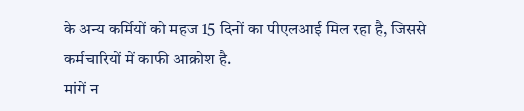के अन्य कर्मियों को महज 15 दिनों का पीएलआई मिल रहा है, जिससे कर्मचारियों में काफी आक्रोश है.
मांगें न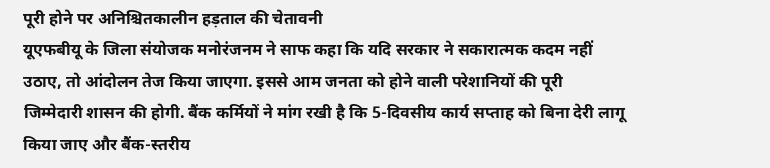पूरी होने पर अनिश्चितकालीन हड़ताल की चेतावनी
यूएफबीयू के जिला संयोजक मनोरंजनम ने साफ कहा कि यदि सरकार ने सकारात्मक कदम नहीं उठाए, तो आंदोलन तेज किया जाएगा. इससे आम जनता को होने वाली परेशानियों की पूरी जिम्मेदारी शासन की होगी. बैंक कर्मियों ने मांग रखी है कि 5-दिवसीय कार्य सप्ताह को बिना देरी लागू किया जाए और बैंक-स्तरीय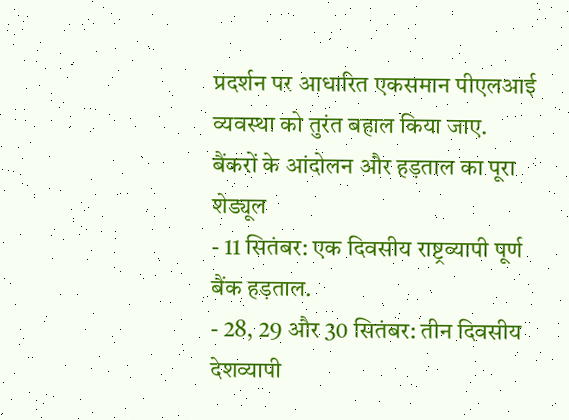प्रदर्शन पर आधारित एकसमान पीएलआई व्यवस्था को तुरंत बहाल किया जाए.
बैंकरों के आंदोलन और हड़ताल का पूरा शेड्यूल
- 11 सितंबर: एक दिवसीय राष्ट्रव्यापी पूर्ण बैंक हड़ताल.
- 28, 29 और 30 सितंबर: तीन दिवसीय देशव्यापी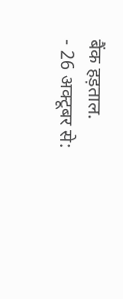बैंक हड़ताल.
- 26 अक्टूबर से: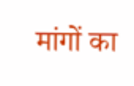मांगों का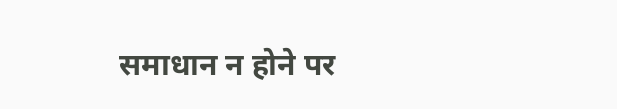समाधान न होने पर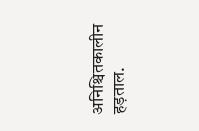अनिश्चितकालीन हड़ताल.